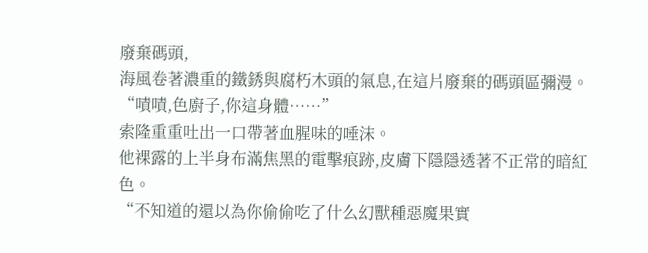廢棄碼頭,
海風卷著濃重的鐵銹與腐朽木頭的氣息,在這片廢棄的碼頭區彌漫。
“嘖嘖,色廚子,你這身體……”
索隆重重吐出一口帶著血腥味的唾沫。
他裸露的上半身布滿焦黑的電擊痕跡,皮膚下隱隱透著不正常的暗紅色。
“不知道的還以為你偷偷吃了什么幻獸種惡魔果實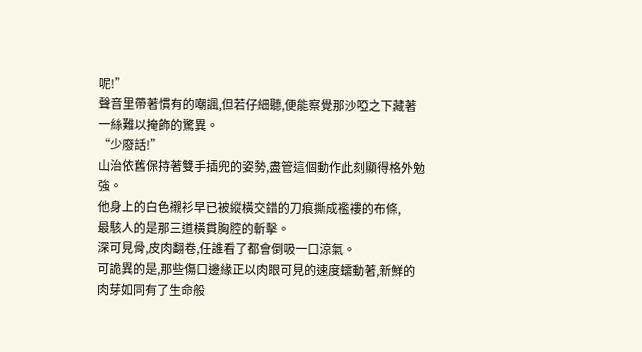呢!”
聲音里帶著慣有的嘲諷,但若仔細聽,便能察覺那沙啞之下藏著一絲難以掩飾的驚異。
“少廢話!”
山治依舊保持著雙手插兜的姿勢,盡管這個動作此刻顯得格外勉強。
他身上的白色襯衫早已被縱橫交錯的刀痕撕成襤褸的布條,
最駭人的是那三道橫貫胸腔的斬擊。
深可見骨,皮肉翻卷,任誰看了都會倒吸一口涼氣。
可詭異的是,那些傷口邊緣正以肉眼可見的速度蠕動著,新鮮的肉芽如同有了生命般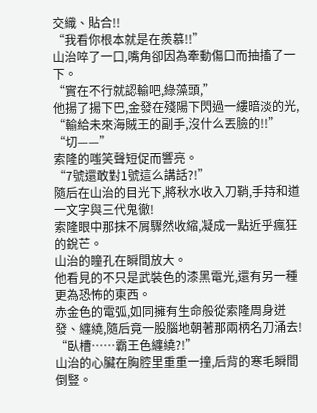交織、貼合!!
“我看你根本就是在羨慕!!”
山治啐了一口,嘴角卻因為牽動傷口而抽搐了一下。
“實在不行就認輸吧,綠藻頭,”
他揚了揚下巴,金發在殘陽下閃過一縷暗淡的光,
“輸給未來海賊王的副手,沒什么丟臉的!!”
“切——”
索隆的嗤笑聲短促而響亮。
“7號還敢對1號這么講話?!”
隨后在山治的目光下,將秋水收入刀鞘,手持和道一文字與三代鬼徹!
索隆眼中那抹不屑驟然收縮,凝成一點近乎瘋狂的銳芒。
山治的瞳孔在瞬間放大。
他看見的不只是武裝色的漆黑電光,還有另一種更為恐怖的東西。
赤金色的電弧,如同擁有生命般從索隆周身迸發、纏繞,隨后竟一股腦地朝著那兩柄名刀涌去!
“臥槽……霸王色纏繞?!”
山治的心臟在胸腔里重重一撞,后背的寒毛瞬間倒豎。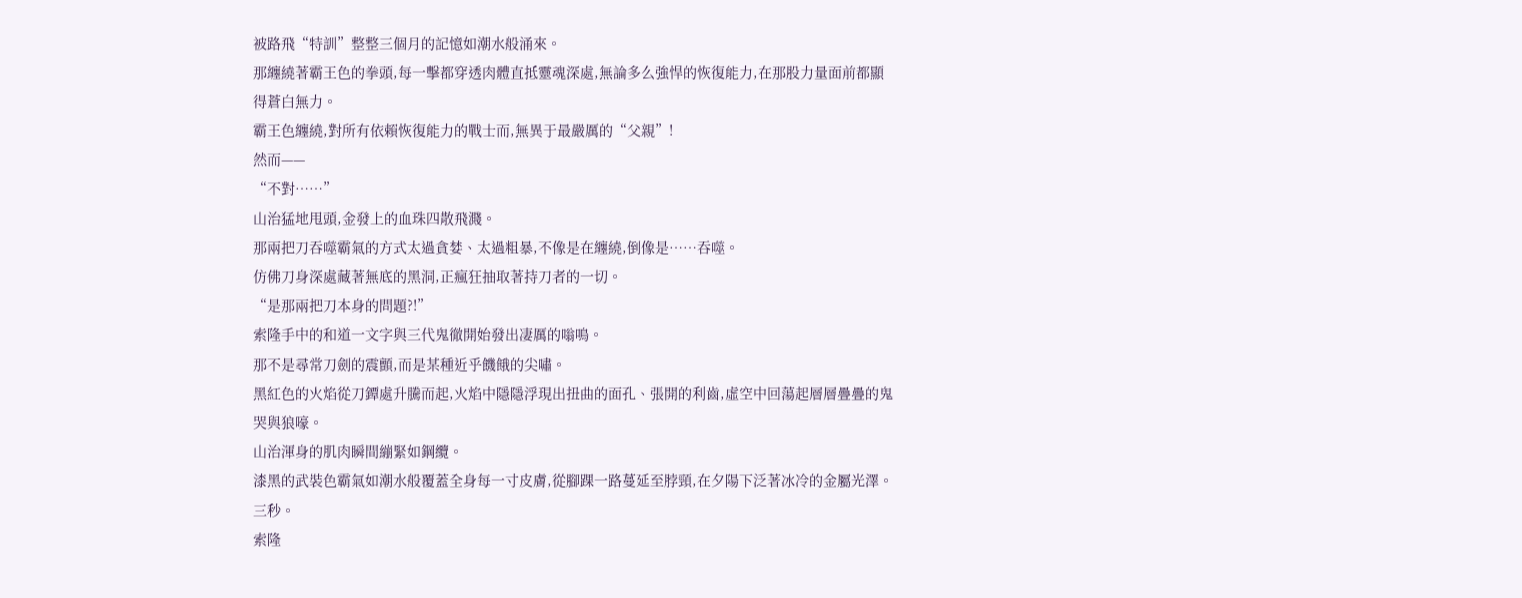被路飛“特訓”整整三個月的記憶如潮水般涌來。
那纏繞著霸王色的拳頭,每一擊都穿透肉體直抵靈魂深處,無論多么強悍的恢復能力,在那股力量面前都顯得蒼白無力。
霸王色纏繞,對所有依賴恢復能力的戰士而,無異于最嚴厲的“父親”!
然而——
“不對……”
山治猛地甩頭,金發上的血珠四散飛濺。
那兩把刀吞噬霸氣的方式太過貪婪、太過粗暴,不像是在纏繞,倒像是……吞噬。
仿佛刀身深處藏著無底的黑洞,正瘋狂抽取著持刀者的一切。
“是那兩把刀本身的問題?!”
索隆手中的和道一文字與三代鬼徹開始發出凄厲的嗡鳴。
那不是尋常刀劍的震顫,而是某種近乎饑餓的尖嘯。
黑紅色的火焰從刀鐔處升騰而起,火焰中隱隱浮現出扭曲的面孔、張開的利齒,虛空中回蕩起層層疊疊的鬼哭與狼嚎。
山治渾身的肌肉瞬間繃緊如鋼纜。
漆黑的武裝色霸氣如潮水般覆蓋全身每一寸皮膚,從腳踝一路蔓延至脖頸,在夕陽下泛著冰冷的金屬光澤。
三秒。
索隆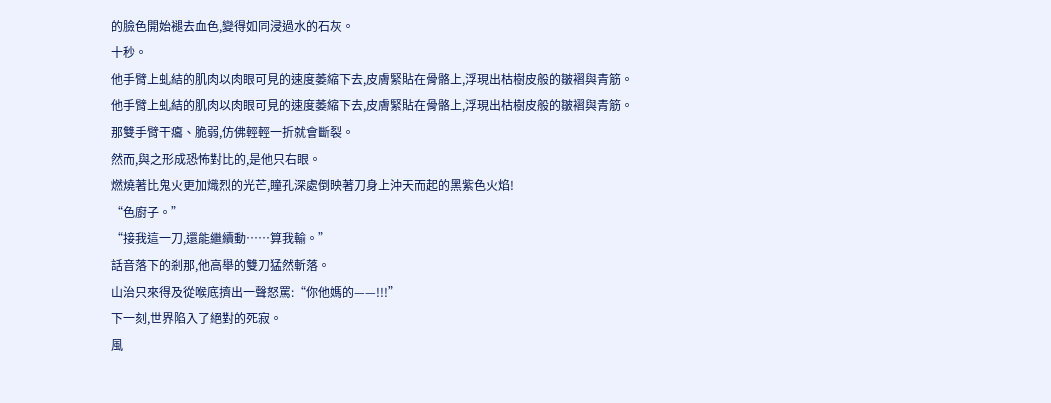的臉色開始褪去血色,變得如同浸過水的石灰。
十秒。
他手臂上虬結的肌肉以肉眼可見的速度萎縮下去,皮膚緊貼在骨骼上,浮現出枯樹皮般的皺褶與青筋。
他手臂上虬結的肌肉以肉眼可見的速度萎縮下去,皮膚緊貼在骨骼上,浮現出枯樹皮般的皺褶與青筋。
那雙手臂干癟、脆弱,仿佛輕輕一折就會斷裂。
然而,與之形成恐怖對比的,是他只右眼。
燃燒著比鬼火更加熾烈的光芒,瞳孔深處倒映著刀身上沖天而起的黑紫色火焰!
“色廚子。”
“接我這一刀,還能繼續動……算我輸。”
話音落下的剎那,他高舉的雙刀猛然斬落。
山治只來得及從喉底擠出一聲怒罵:“你他媽的——!!!”
下一刻,世界陷入了絕對的死寂。
風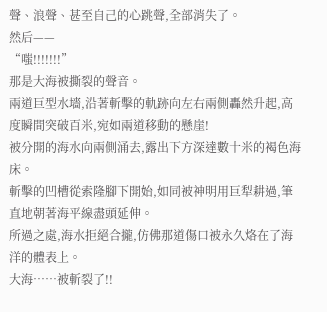聲、浪聲、甚至自己的心跳聲,全部消失了。
然后——
“嗤!!!!!!!”
那是大海被撕裂的聲音。
兩道巨型水墻,沿著斬擊的軌跡向左右兩側轟然升起,高度瞬間突破百米,宛如兩道移動的懸崖!
被分開的海水向兩側涌去,露出下方深達數十米的褐色海床。
斬擊的凹槽從索隆腳下開始,如同被神明用巨犁耕過,筆直地朝著海平線盡頭延伸。
所過之處,海水拒絕合攏,仿佛那道傷口被永久烙在了海洋的體表上。
大海……被斬裂了!!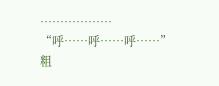………………
“呼……呼……呼……”
粗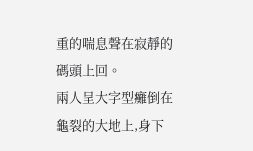重的喘息聲在寂靜的碼頭上回。
兩人呈大字型癱倒在龜裂的大地上,身下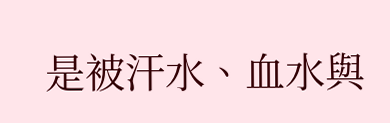是被汗水、血水與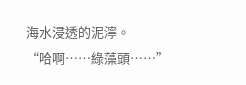海水浸透的泥濘。
“哈啊……綠藻頭……”